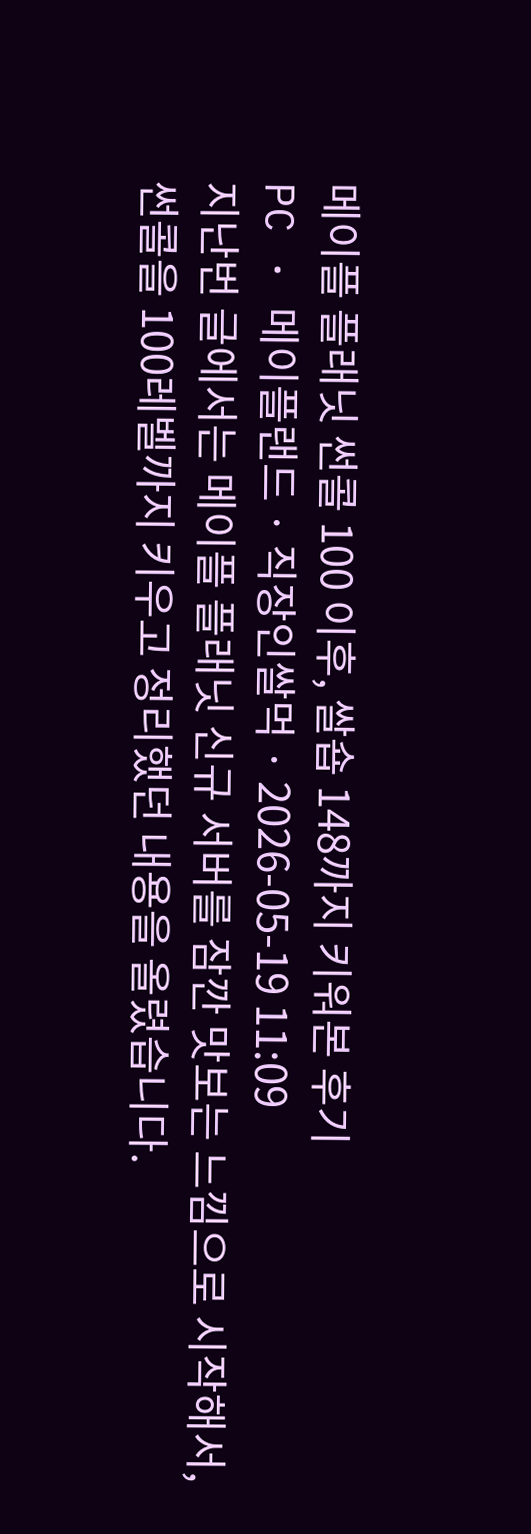메이플 플래닛 썬콜 100 이후, 쌀숍 148까지 키워본 후기
PC · 메이플랜드 · 직장인쌀먹 · 2026-05-19 11:09
지난번 글에서는 메이플 플래닛 신규 서버를 잠깐 맛보는 느낌으로 시작해서,
썬콜을 100레벨까지 키우고 정리했던 내용을 올렸습니다.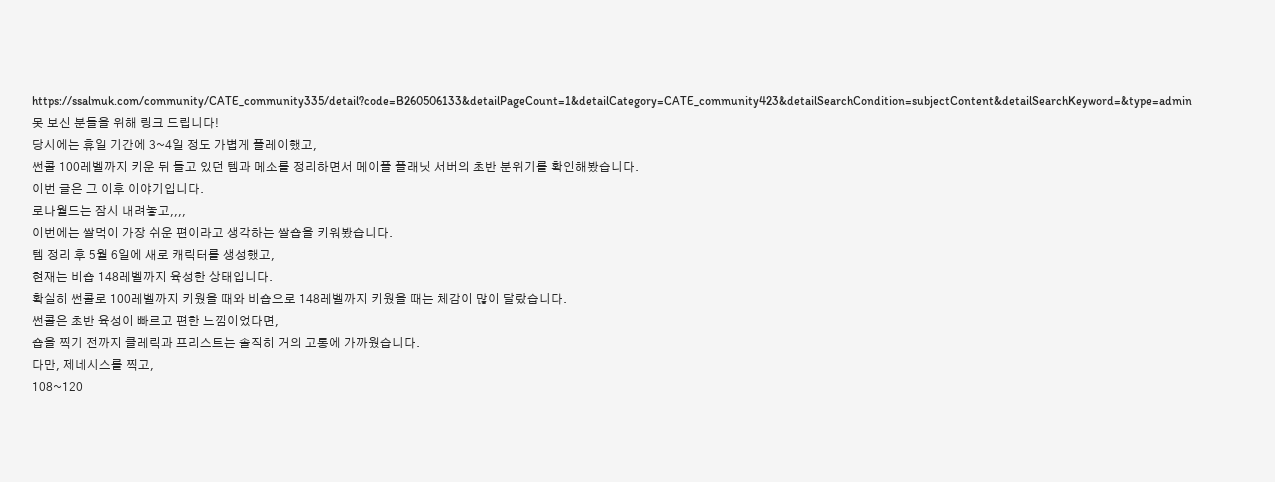https://ssalmuk.com/community/CATE_community335/detail?code=B260506133&detailPageCount=1&detailCategory=CATE_community423&detailSearchCondition=subjectContent&detailSearchKeyword=&type=admin
못 보신 분들을 위해 링크 드립니다!
당시에는 휴일 기간에 3~4일 정도 가볍게 플레이했고,
썬콜 100레벨까지 키운 뒤 들고 있던 템과 메소를 정리하면서 메이플 플래닛 서버의 초반 분위기를 확인해봤습니다.
이번 글은 그 이후 이야기입니다.
로나월드는 잠시 내려놓고,,,,
이번에는 쌀먹이 가장 쉬운 편이라고 생각하는 쌀숍을 키워봤습니다.
템 정리 후 5월 6일에 새로 캐릭터를 생성했고,
현재는 비숍 148레벨까지 육성한 상태입니다.
확실히 썬콜로 100레벨까지 키웠을 때와 비숍으로 148레벨까지 키웠을 때는 체감이 많이 달랐습니다.
썬콜은 초반 육성이 빠르고 편한 느낌이었다면,
숍을 찍기 전까지 클레릭과 프리스트는 솔직히 거의 고통에 가까웠습니다.
다만, 제네시스를 찍고,
108~120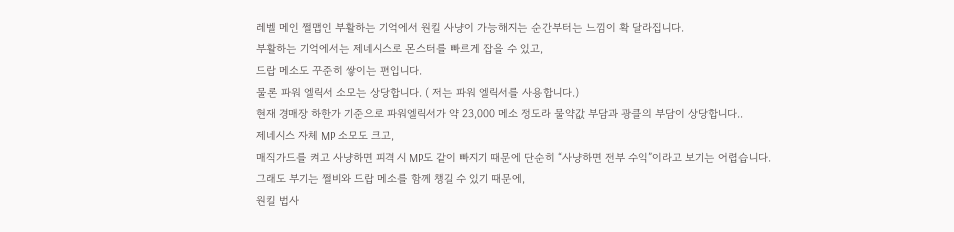레벨 메인 쩔맵인 부활하는 기억에서 원킬 사냥이 가능해지는 순간부터는 느낌이 확 달라집니다.
부활하는 기억에서는 제네시스로 몬스터를 빠르게 잡을 수 있고,
드랍 메소도 꾸준히 쌓이는 편입니다.
물론 파워 엘릭서 소모는 상당합니다. ( 저는 파워 엘릭서를 사용합니다.)
현재 경매장 하한가 기준으로 파워엘릭서가 약 23,000 메소 정도라 물약값 부담과 광클의 부담이 상당합니다..
제네시스 자체 MP 소모도 크고,
매직가드를 켜고 사냥하면 피격 시 MP도 같이 빠지기 때문에 단순히 “사냥하면 전부 수익”이라고 보기는 어렵습니다.
그래도 부기는 쩔비와 드랍 메소를 함께 챙길 수 있기 때문에,
원킬 법사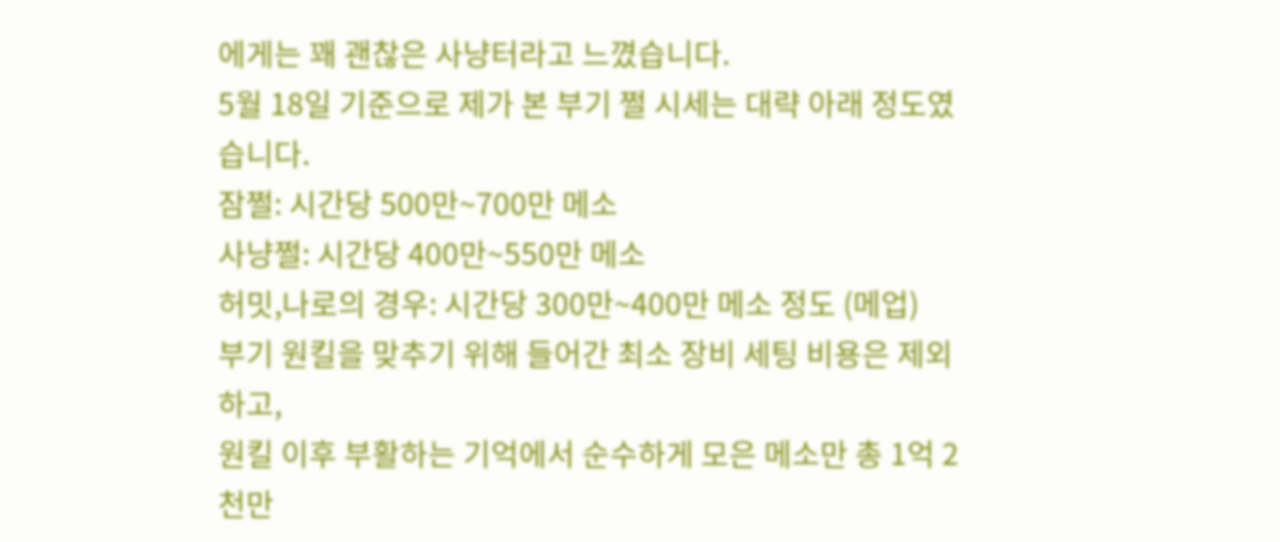에게는 꽤 괜찮은 사냥터라고 느꼈습니다.
5월 18일 기준으로 제가 본 부기 쩔 시세는 대략 아래 정도였습니다.
잠쩔: 시간당 500만~700만 메소
사냥쩔: 시간당 400만~550만 메소
허밋,나로의 경우: 시간당 300만~400만 메소 정도 (메업)
부기 원킬을 맞추기 위해 들어간 최소 장비 세팅 비용은 제외하고,
원킬 이후 부활하는 기억에서 순수하게 모은 메소만 총 1억 2천만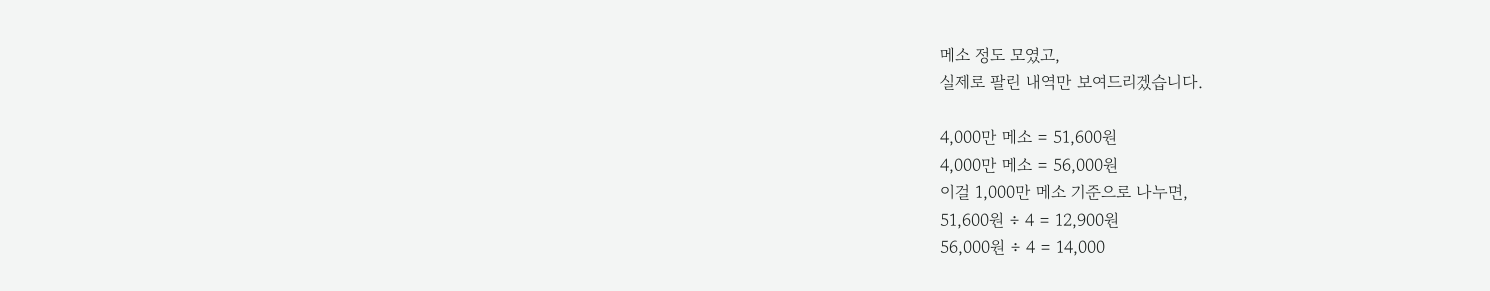메소 정도 모였고,
실제로 팔린 내역만 보여드리겠습니다.

4,000만 메소 = 51,600원
4,000만 메소 = 56,000원
이걸 1,000만 메소 기준으로 나누면,
51,600원 ÷ 4 = 12,900원
56,000원 ÷ 4 = 14,000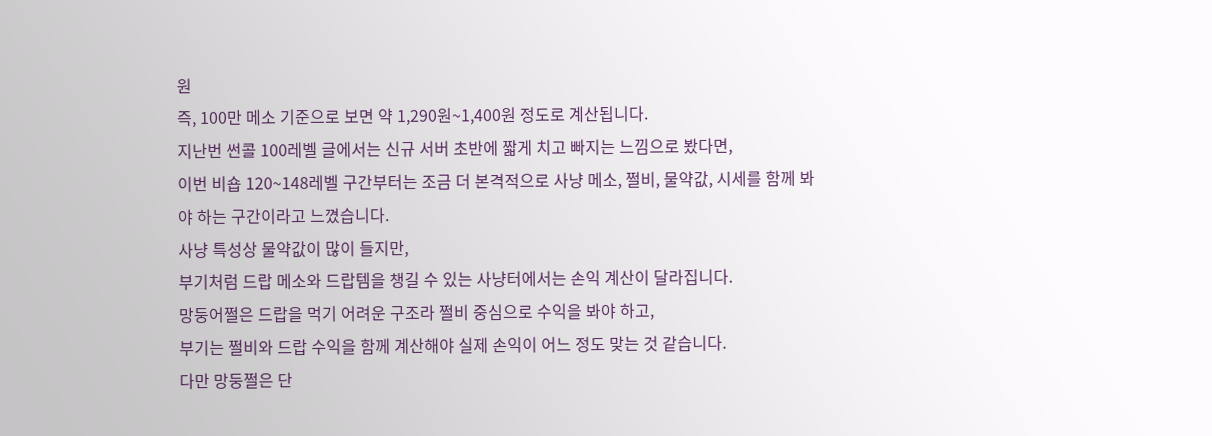원
즉, 100만 메소 기준으로 보면 약 1,290원~1,400원 정도로 계산됩니다.
지난번 썬콜 100레벨 글에서는 신규 서버 초반에 짧게 치고 빠지는 느낌으로 봤다면,
이번 비숍 120~148레벨 구간부터는 조금 더 본격적으로 사냥 메소, 쩔비, 물약값, 시세를 함께 봐야 하는 구간이라고 느꼈습니다.
사냥 특성상 물약값이 많이 들지만,
부기처럼 드랍 메소와 드랍템을 챙길 수 있는 사냥터에서는 손익 계산이 달라집니다.
망둥어쩔은 드랍을 먹기 어려운 구조라 쩔비 중심으로 수익을 봐야 하고,
부기는 쩔비와 드랍 수익을 함께 계산해야 실제 손익이 어느 정도 맞는 것 같습니다.
다만 망둥쩔은 단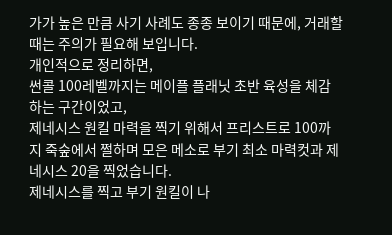가가 높은 만큼 사기 사례도 종종 보이기 때문에, 거래할 때는 주의가 필요해 보입니다.
개인적으로 정리하면,
썬콜 100레벨까지는 메이플 플래닛 초반 육성을 체감하는 구간이었고,
제네시스 원킬 마력을 찍기 위해서 프리스트로 100까지 죽숲에서 쩔하며 모은 메소로 부기 최소 마력컷과 제네시스 20을 찍었습니다.
제네시스를 찍고 부기 원킬이 나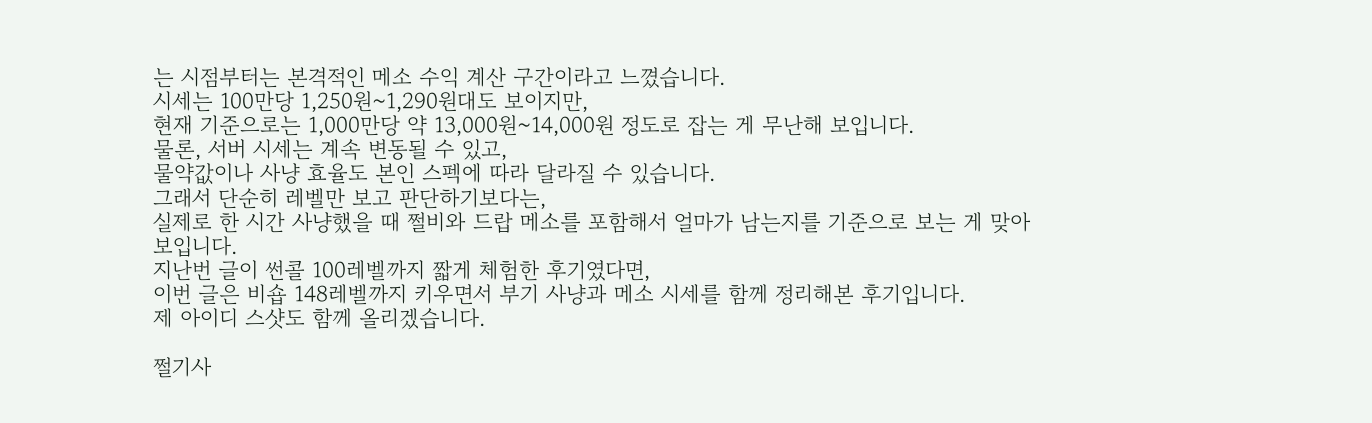는 시점부터는 본격적인 메소 수익 계산 구간이라고 느꼈습니다.
시세는 100만당 1,250원~1,290원대도 보이지만,
현재 기준으로는 1,000만당 약 13,000원~14,000원 정도로 잡는 게 무난해 보입니다.
물론, 서버 시세는 계속 변동될 수 있고,
물약값이나 사냥 효율도 본인 스펙에 따라 달라질 수 있습니다.
그래서 단순히 레벨만 보고 판단하기보다는,
실제로 한 시간 사냥했을 때 쩔비와 드랍 메소를 포함해서 얼마가 남는지를 기준으로 보는 게 맞아 보입니다.
지난번 글이 썬콜 100레벨까지 짧게 체험한 후기였다면,
이번 글은 비숍 148레벨까지 키우면서 부기 사냥과 메소 시세를 함께 정리해본 후기입니다.
제 아이디 스샷도 함께 올리겠습니다.

쩔기사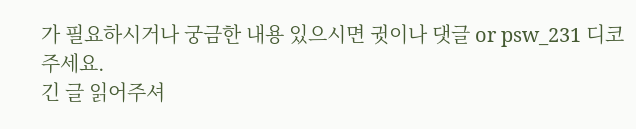가 필요하시거나 궁금한 내용 있으시면 귓이나 댓글 or psw_231 디코 주세요.
긴 글 읽어주셔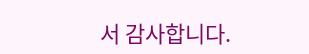서 감사합니다.